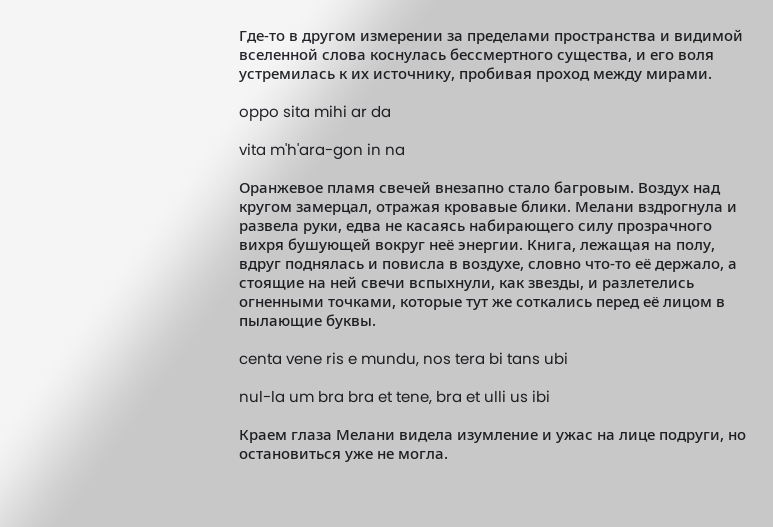Где-то в другом измерении за пределами пространства и видимой вселенной слова коснулась бессмертного существа, и его воля устремилась к их источнику, пробивая проход между мирами.

oppo sita mihi ar da

vita m'h'ara-gon in na

Оранжевое пламя свечей внезапно стало багровым. Воздух над кругом замерцал, отражая кровавые блики. Мелани вздрогнула и развела руки, едва не касаясь набирающего силу прозрачного вихря бушующей вокруг неё энергии. Книга, лежащая на полу, вдруг поднялась и повисла в воздухе, словно что-то её держало, а стоящие на ней свечи вспыхнули, как звезды, и разлетелись огненными точками, которые тут же соткались перед её лицом в пылающие буквы.

centa vene ris e mundu, nos tera bi tans ubi

nul-la um bra bra et tene, bra et ulli us ibi

Краем глаза Мелани видела изумление и ужас на лице подруги, но остановиться уже не могла.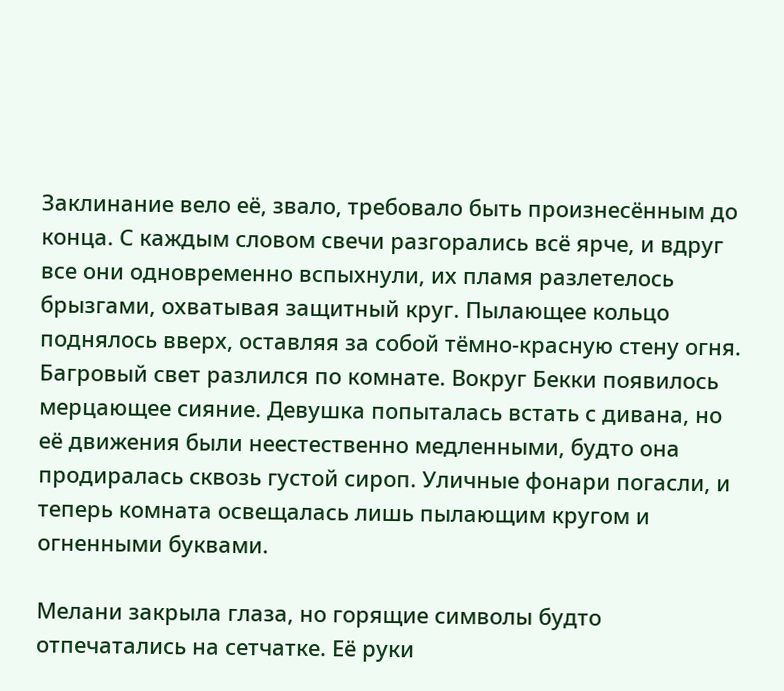Заклинание вело её, звало, требовало быть произнесённым до конца. С каждым словом свечи разгорались всё ярче, и вдруг все они одновременно вспыхнули, их пламя разлетелось брызгами, охватывая защитный круг. Пылающее кольцо поднялось вверх, оставляя за собой тёмно-красную стену огня. Багровый свет разлился по комнате. Вокруг Бекки появилось мерцающее сияние. Девушка попыталась встать с дивана, но её движения были неестественно медленными, будто она продиралась сквозь густой сироп. Уличные фонари погасли, и теперь комната освещалась лишь пылающим кругом и огненными буквами.

Мелани закрыла глаза, но горящие символы будто отпечатались на сетчатке. Её руки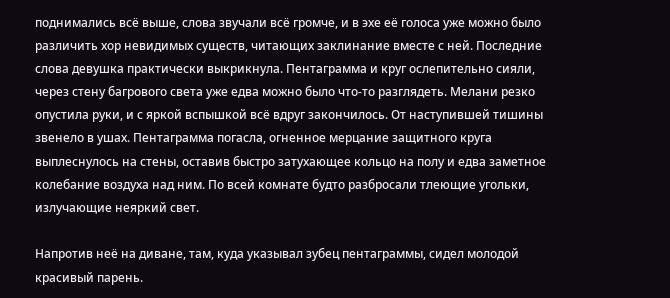поднимались всё выше, слова звучали всё громче, и в эхе её голоса уже можно было различить хор невидимых существ, читающих заклинание вместе с ней. Последние слова девушка практически выкрикнула. Пентаграмма и круг ослепительно сияли, через стену багрового света уже едва можно было что-то разглядеть. Мелани резко опустила руки, и с яркой вспышкой всё вдруг закончилось. От наступившей тишины звенело в ушах. Пентаграмма погасла, огненное мерцание защитного круга выплеснулось на стены, оставив быстро затухающее кольцо на полу и едва заметное колебание воздуха над ним. По всей комнате будто разбросали тлеющие угольки, излучающие неяркий свет.

Напротив неё на диване, там, куда указывал зубец пентаграммы, сидел молодой красивый парень.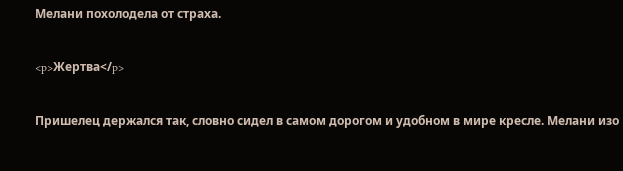Мелани похолодела от страха.

<p>Жертва</p>

Пришелец держался так, словно сидел в самом дорогом и удобном в мире кресле. Мелани изо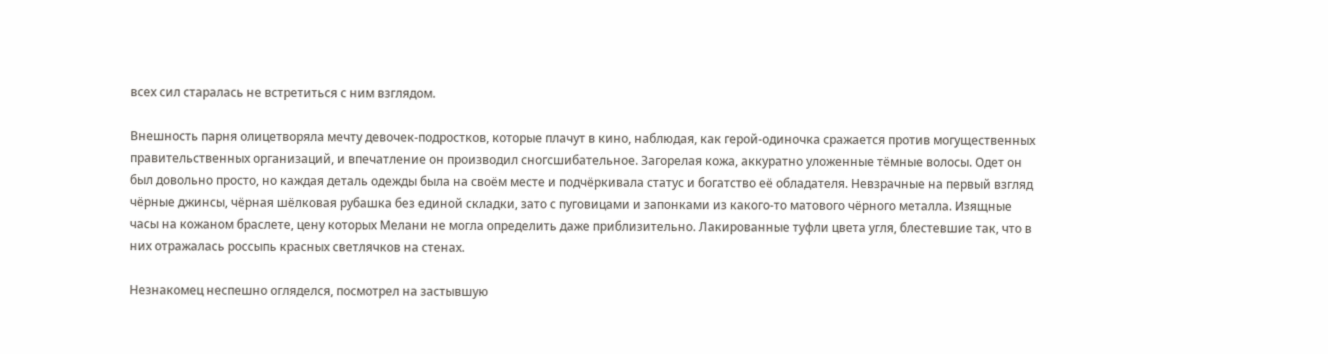всех сил старалась не встретиться с ним взглядом.

Внешность парня олицетворяла мечту девочек-подростков, которые плачут в кино, наблюдая, как герой-одиночка сражается против могущественных правительственных организаций, и впечатление он производил сногсшибательное. Загорелая кожа, аккуратно уложенные тёмные волосы. Одет он был довольно просто, но каждая деталь одежды была на своём месте и подчёркивала статус и богатство её обладателя. Невзрачные на первый взгляд чёрные джинсы, чёрная шёлковая рубашка без единой складки, зато с пуговицами и запонками из какого-то матового чёрного металла. Изящные часы на кожаном браслете, цену которых Мелани не могла определить даже приблизительно. Лакированные туфли цвета угля, блестевшие так, что в них отражалась россыпь красных светлячков на стенах.

Незнакомец неспешно огляделся, посмотрел на застывшую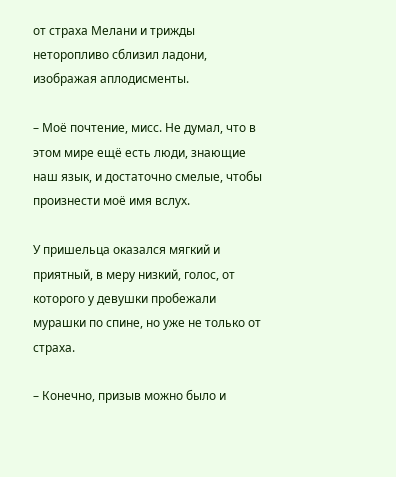от страха Мелани и трижды неторопливо сблизил ладони, изображая аплодисменты.

– Моё почтение, мисс. Не думал, что в этом мире ещё есть люди, знающие наш язык, и достаточно смелые, чтобы произнести моё имя вслух.

У пришельца оказался мягкий и приятный, в меру низкий, голос, от которого у девушки пробежали мурашки по спине, но уже не только от страха.

– Конечно, призыв можно было и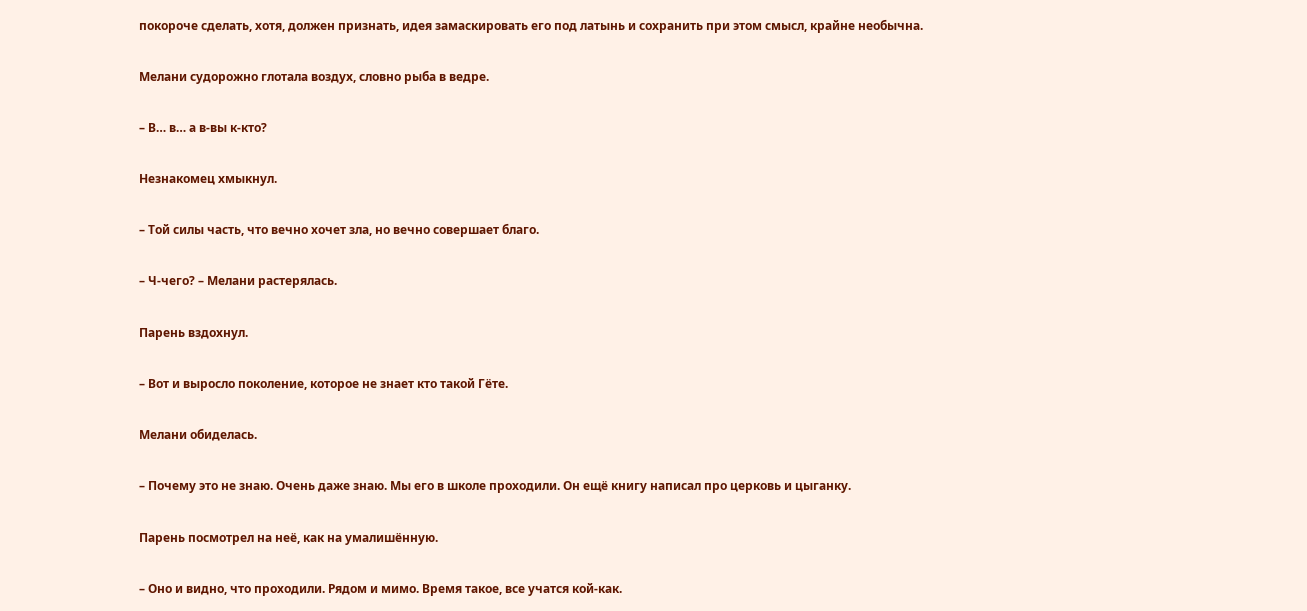покороче сделать, хотя, должен признать, идея замаскировать его под латынь и сохранить при этом смысл, крайне необычна.

Мелани судорожно глотала воздух, словно рыба в ведре.

– В… в… а в-вы к-кто?

Незнакомец хмыкнул.

– Той силы часть, что вечно хочет зла, но вечно совершает благо.

– Ч-чего? – Мелани растерялась.

Парень вздохнул.

– Вот и выросло поколение, которое не знает кто такой Гёте.

Мелани обиделась.

– Почему это не знаю. Очень даже знаю. Мы его в школе проходили. Он ещё книгу написал про церковь и цыганку.

Парень посмотрел на неё, как на умалишённую.

– Оно и видно, что проходили. Рядом и мимо. Время такое, все учатся кой-как.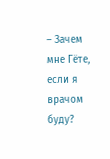– Зачем мне Гёте, если я врачом буду?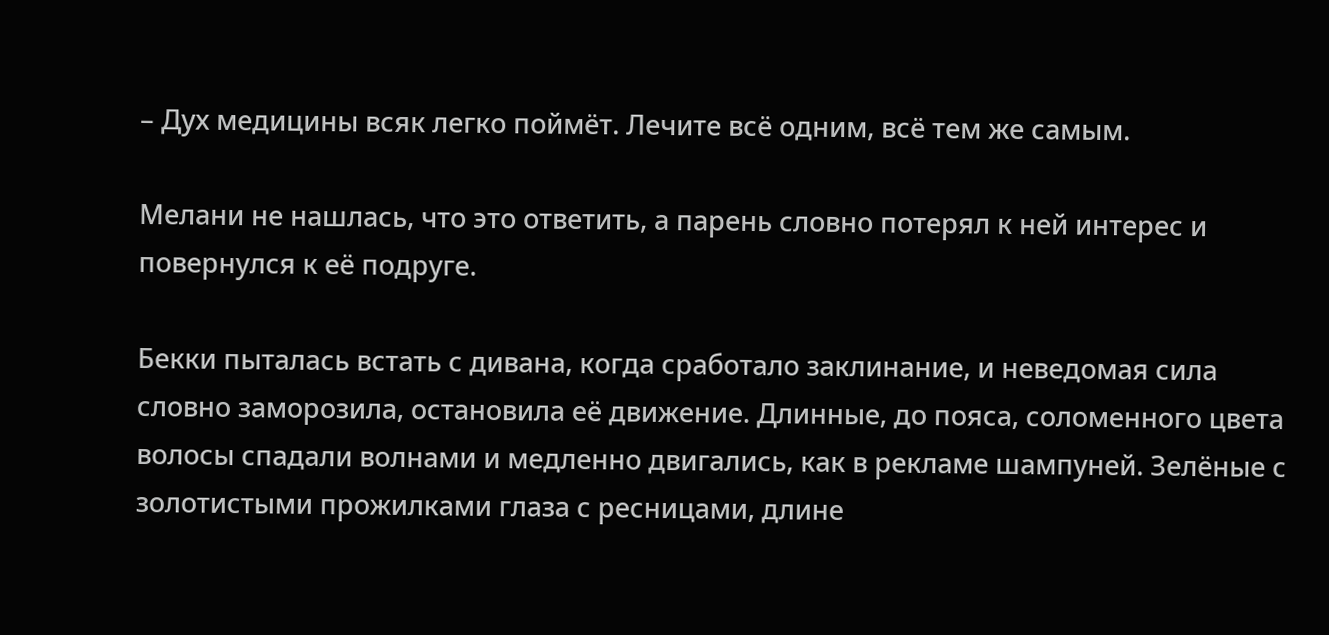– Дух медицины всяк легко поймёт. Лечите всё одним, всё тем же самым.

Мелани не нашлась, что это ответить, а парень словно потерял к ней интерес и повернулся к её подруге.

Бекки пыталась встать с дивана, когда сработало заклинание, и неведомая сила словно заморозила, остановила её движение. Длинные, до пояса, соломенного цвета волосы спадали волнами и медленно двигались, как в рекламе шампуней. Зелёные с золотистыми прожилками глаза с ресницами, длине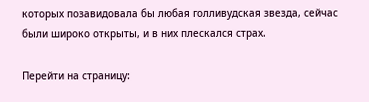которых позавидовала бы любая голливудская звезда, сейчас были широко открыты, и в них плескался страх.

Перейти на страницу: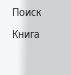Поиск

Книга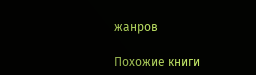жанров

Похожие книги